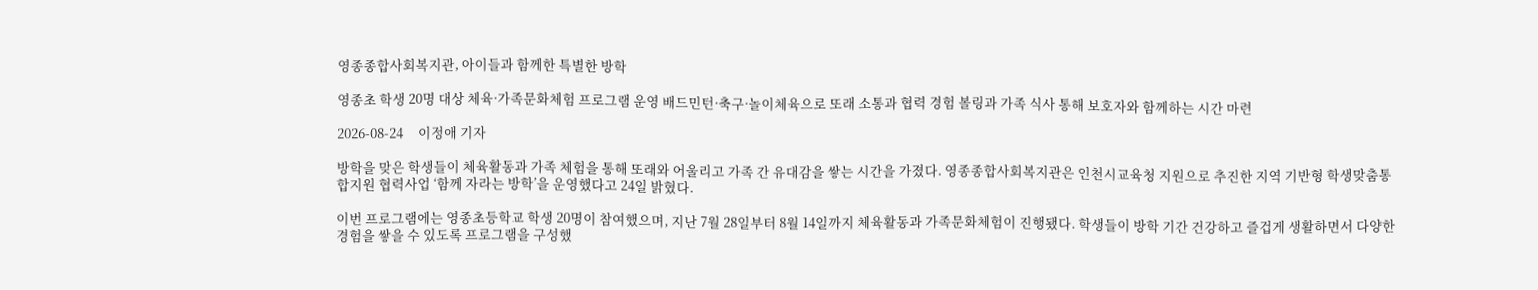영종종합사회복지관, 아이들과 함께한 특별한 방학

영종초 학생 20명 대상 체육·가족문화체험 프로그램 운영 배드민턴·축구·놀이체육으로 또래 소통과 협력 경험 볼링과 가족 식사 통해 보호자와 함께하는 시간 마련

2026-08-24     이정애 기자

방학을 맞은 학생들이 체육활동과 가족 체험을 통해 또래와 어울리고 가족 간 유대감을 쌓는 시간을 가졌다. 영종종합사회복지관은 인천시교육청 지원으로 추진한 지역 기반형 학생맞춤통합지원 협력사업 ‘함께 자라는 방학’을 운영했다고 24일 밝혔다.

이번 프로그램에는 영종초등학교 학생 20명이 참여했으며, 지난 7월 28일부터 8월 14일까지 체육활동과 가족문화체험이 진행됐다. 학생들이 방학 기간 건강하고 즐겁게 생활하면서 다양한 경험을 쌓을 수 있도록 프로그램을 구성했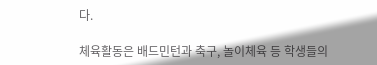다.

체육활동은 배드민턴과 축구, 놀이체육 등 학생들의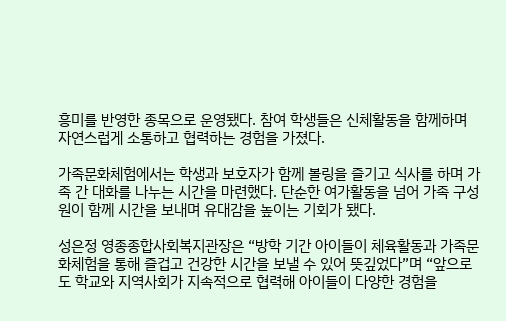흥미를 반영한 종목으로 운영됐다. 참여 학생들은 신체활동을 함께하며 자연스럽게 소통하고 협력하는 경험을 가졌다.

가족문화체험에서는 학생과 보호자가 함께 볼링을 즐기고 식사를 하며 가족 간 대화를 나누는 시간을 마련했다. 단순한 여가활동을 넘어 가족 구성원이 함께 시간을 보내며 유대감을 높이는 기회가 됐다.

성은정 영종종합사회복지관장은 “방학 기간 아이들이 체육활동과 가족문화체험을 통해 즐겁고 건강한 시간을 보낼 수 있어 뜻깊었다”며 “앞으로도 학교와 지역사회가 지속적으로 협력해 아이들이 다양한 경험을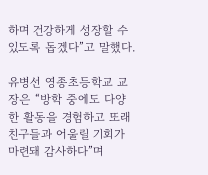하며 건강하게 성장할 수 있도록 돕겠다”고 말했다.

유병선 영종초등학교 교장은 “방학 중에도 다양한 활동을 경험하고 또래 친구들과 어울릴 기회가 마련돼 감사하다”며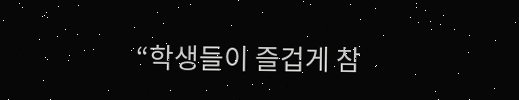“학생들이 즐겁게 참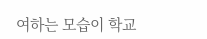여하는 모습이 학교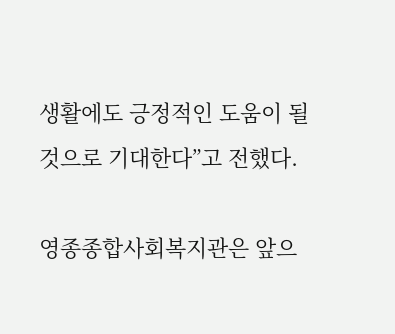생활에도 긍정적인 도움이 될 것으로 기대한다”고 전했다.

영종종합사회복지관은 앞으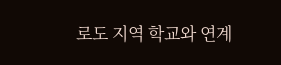로도 지역 학교와 연계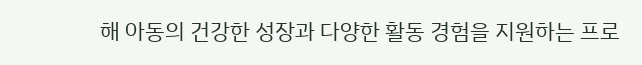해 아동의 건강한 성장과 다양한 활동 경험을 지원하는 프로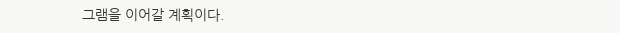그램을 이어갈 계획이다.